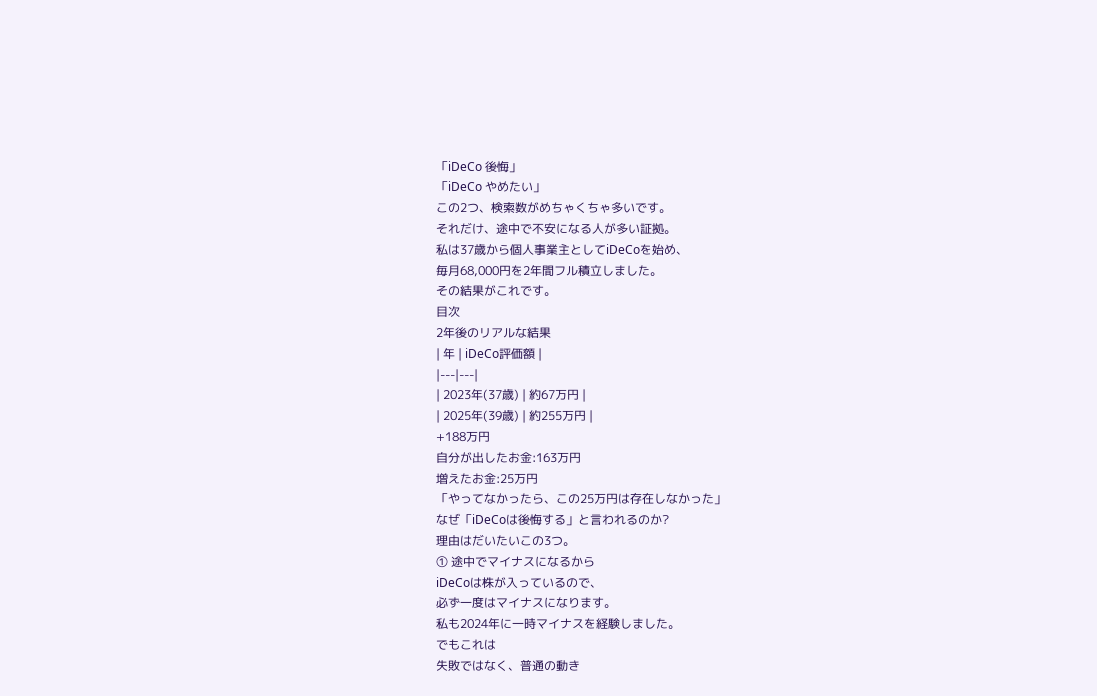「iDeCo 後悔」
「iDeCo やめたい」
この2つ、検索数がめちゃくちゃ多いです。
それだけ、途中で不安になる人が多い証拠。
私は37歳から個人事業主としてiDeCoを始め、
毎月68,000円を2年間フル積立しました。
その結果がこれです。
目次
2年後のリアルな結果
| 年 | iDeCo評価額 |
|---|---|
| 2023年(37歳) | 約67万円 |
| 2025年(39歳) | 約255万円 |
+188万円
自分が出したお金:163万円
増えたお金:25万円
「やってなかったら、この25万円は存在しなかった」
なぜ「iDeCoは後悔する」と言われるのか?
理由はだいたいこの3つ。
① 途中でマイナスになるから
iDeCoは株が入っているので、
必ず一度はマイナスになります。
私も2024年に一時マイナスを経験しました。
でもこれは
失敗ではなく、普通の動き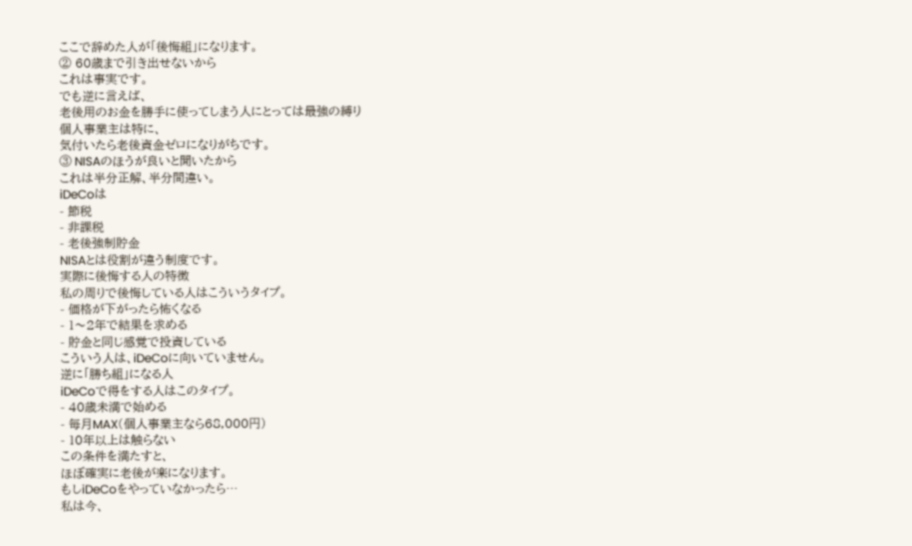ここで辞めた人が「後悔組」になります。
② 60歳まで引き出せないから
これは事実です。
でも逆に言えば、
老後用のお金を勝手に使ってしまう人にとっては最強の縛り
個人事業主は特に、
気付いたら老後資金ゼロになりがちです。
③ NISAのほうが良いと聞いたから
これは半分正解、半分間違い。
iDeCoは
- 節税
- 非課税
- 老後強制貯金
NISAとは役割が違う制度です。
実際に後悔する人の特徴
私の周りで後悔している人はこういうタイプ。
- 価格が下がったら怖くなる
- 1〜2年で結果を求める
- 貯金と同じ感覚で投資している
こういう人は、iDeCoに向いていません。
逆に「勝ち組」になる人
iDeCoで得をする人はこのタイプ。
- 40歳未満で始める
- 毎月MAX(個人事業主なら68,000円)
- 10年以上は触らない
この条件を満たすと、
ほぼ確実に老後が楽になります。
もしiDeCoをやっていなかったら…
私は今、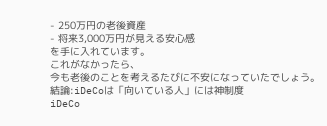- 250万円の老後資産
- 将来3,000万円が見える安心感
を手に入れています。
これがなかったら、
今も老後のことを考えるたびに不安になっていたでしょう。
結論:iDeCoは「向いている人」には神制度
iDeCo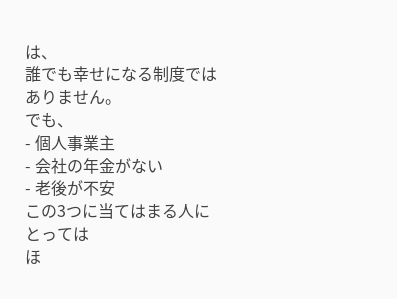は、
誰でも幸せになる制度ではありません。
でも、
- 個人事業主
- 会社の年金がない
- 老後が不安
この3つに当てはまる人にとっては
ほ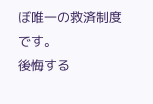ぼ唯一の救済制度です。
後悔する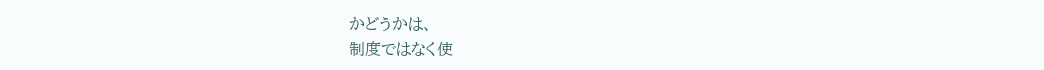かどうかは、
制度ではなく使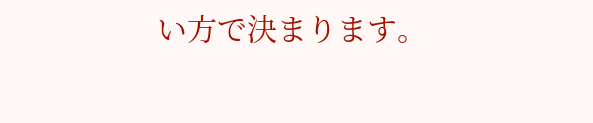い方で決まります。